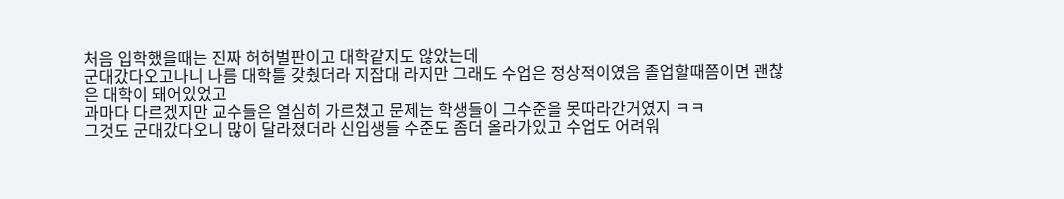처음 입학했을때는 진짜 허허벌판이고 대학같지도 않았는데
군대갔다오고나니 나름 대학틀 갖췄더라 지잡대 라지만 그래도 수업은 정상적이였음 졸업할때쯤이면 괜찮은 대학이 돼어있었고
과마다 다르겠지만 교수들은 열심히 가르쳤고 문제는 학생들이 그수준을 못따라간거였지 ㅋㅋ
그것도 군대갔다오니 많이 달라졌더라 신입생들 수준도 좀더 올라가있고 수업도 어려워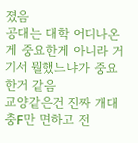졌음
공대는 대학 어디나온게 중요한게 아니라 거기서 뭘했느냐가 중요한거 같음
교양같은건 진짜 개대충F만 면하고 전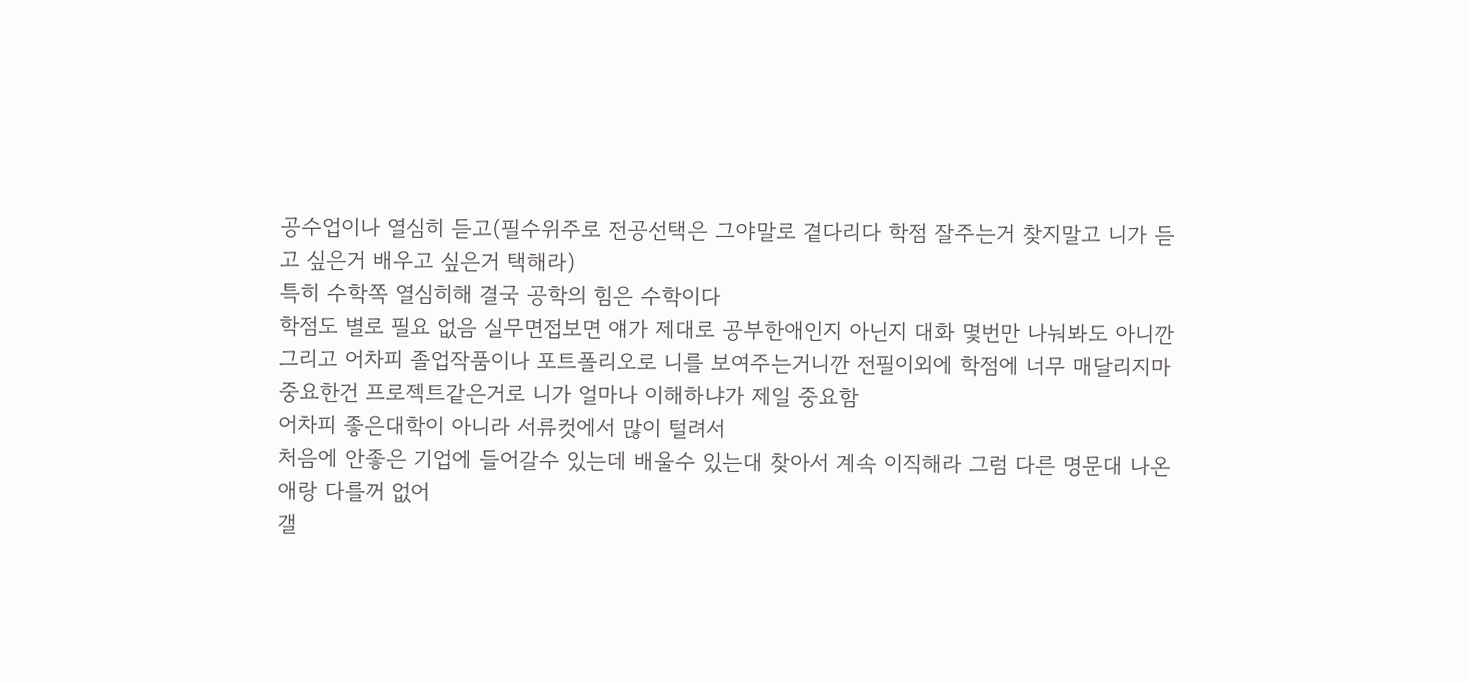공수업이나 열심히 듣고(필수위주로 전공선택은 그야말로 곁다리다 학점 잘주는거 찾지말고 니가 듣고 싶은거 배우고 싶은거 택해라)
특히 수학쪽 열심히해 결국 공학의 힘은 수학이다
학점도 별로 필요 없음 실무면접보면 얘가 제대로 공부한애인지 아닌지 대화 몇번만 나눠봐도 아니깐
그리고 어차피 졸업작품이나 포트폴리오로 니를 보여주는거니깐 전필이외에 학점에 너무 매달리지마 중요한건 프로젝트같은거로 니가 얼마나 이해하냐가 제일 중요함
어차피 좋은대학이 아니라 서류컷에서 많이 털려서
처음에 안좋은 기업에 들어갈수 있는데 배울수 있는대 찾아서 계속 이직해라 그럼 다른 명문대 나온애랑 다를꺼 없어
갤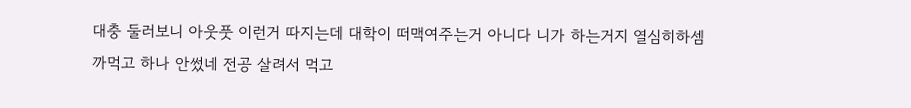대충 둘러보니 아웃풋 이런거 따지는데 대학이 떠맥여주는거 아니다 니가 하는거지 열심히하셈
까먹고 하나 안썼네 전공 살려서 먹고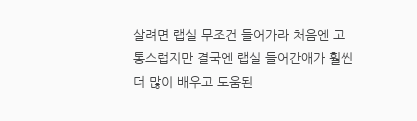살려면 랩실 무조건 들어가라 처음엔 고통스럽지만 결국엔 랩실 들어간애가 훨씬 더 많이 배우고 도움된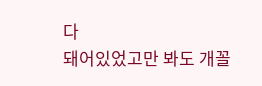다
돼어있었고만 봐도 개꼴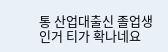통 산업대출신 졸업생인거 티가 확나네요